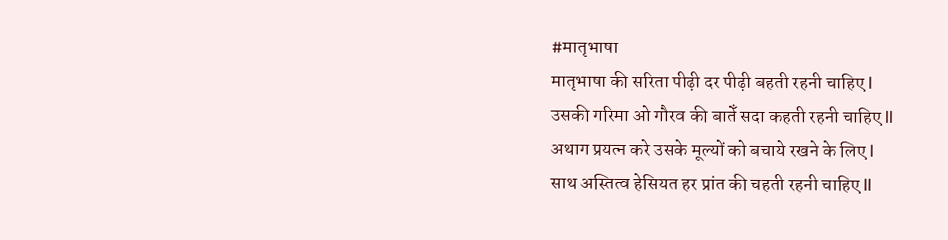#मातृभाषा
मातृभाषा की सरिता पीढ़ी दर पीढ़ी बहती रहनी चाहिए l
उसकी गरिमा ओ गौरव की बातेँ सदा कहती रहनी चाहिए ll
अथाग प्रयत्न करे उसके मूल्यों को बचाये रखने के लिए l
साथ अस्तित्व हेसियत हर प्रांत की चहती रहनी चाहिए ll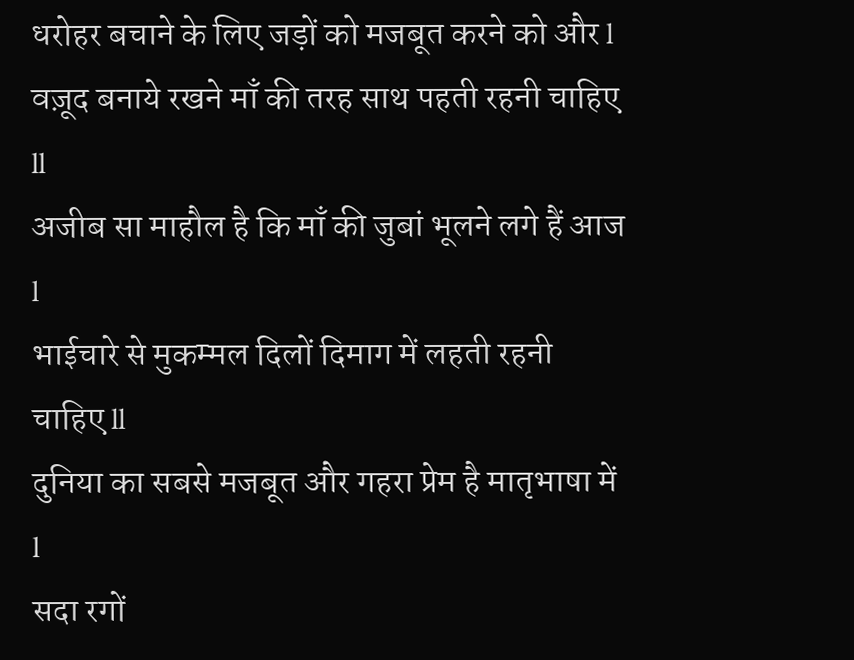धरोहर बचाने के लिए जड़ों को मजबूत करने को और l
वज़ूद बनाये रखने माँ की तरह साथ पहती रहनी चाहिए ll
अजीब सा माहौल है कि माँ की जुबां भूलने लगे हैं आज l
भाईचारे से मुकम्मल दिलों दिमाग में लहती रहनी चाहिए ll
दुनिया का सबसे मजबूत और गहरा प्रेम है मातृभाषा में l
सदा रगों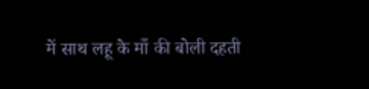में साथ लहू के माँ की बोली दहती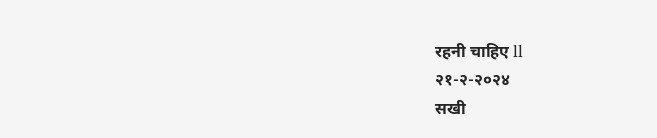रहनी चाहिए ll
२१-२-२०२४
सखी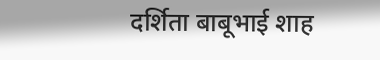दर्शिता बाबूभाई शाह